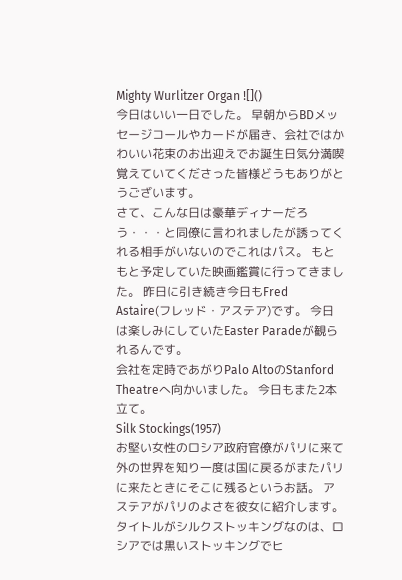Mighty Wurlitzer Organ ![]()
今日はいい一日でした。 早朝からBDメッセージコールやカードが届き、会社ではかわいい花束のお出迎えでお誕生日気分満喫
覚えていてくださった皆様どうもありがとうございます。
さて、こんな日は豪華ディナーだろう・・・と同僚に言われましたが誘ってくれる相手がいないのでこれはパス。 もともと予定していた映画鑑賞に行ってきました。 昨日に引き続き今日もFred Astaire(フレッド・アステア)です。 今日は楽しみにしていたEaster Paradeが観られるんです。
会社を定時であがりPalo AltoのStanford Theatreへ向かいました。 今日もまた2本立て。
Silk Stockings(1957)
お堅い女性のロシア政府官僚がパリに来て外の世界を知り一度は国に戻るがまたパリに来たときにそこに残るというお話。 アステアがパリのよさを彼女に紹介します。 タイトルがシルクストッキングなのは、ロシアでは黒いストッキングでヒ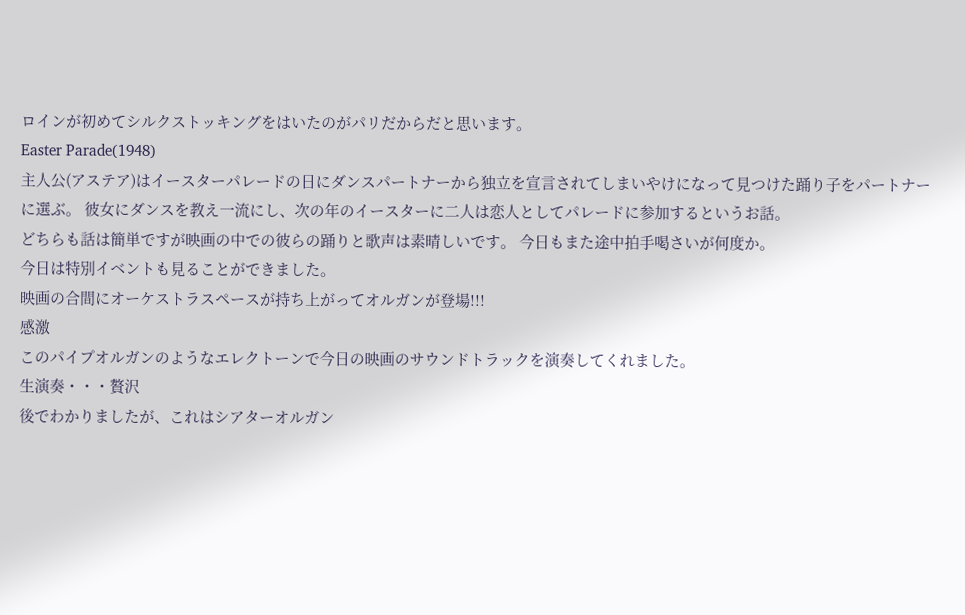ロインが初めてシルクストッキングをはいたのがパリだからだと思います。
Easter Parade(1948)
主人公(アステア)はイースターパレードの日にダンスパートナーから独立を宣言されてしまいやけになって見つけた踊り子をパートナーに選ぶ。 彼女にダンスを教え一流にし、次の年のイースターに二人は恋人としてパレードに参加するというお話。
どちらも話は簡単ですが映画の中での彼らの踊りと歌声は素晴しいです。 今日もまた途中拍手喝さいが何度か。
今日は特別イベントも見ることができました。
映画の合間にオーケストラスペースが持ち上がってオルガンが登場!!!
感激
このパイプオルガンのようなエレクトーンで今日の映画のサウンドトラックを演奏してくれました。
生演奏・・・贅沢
後でわかりましたが、これはシアターオルガン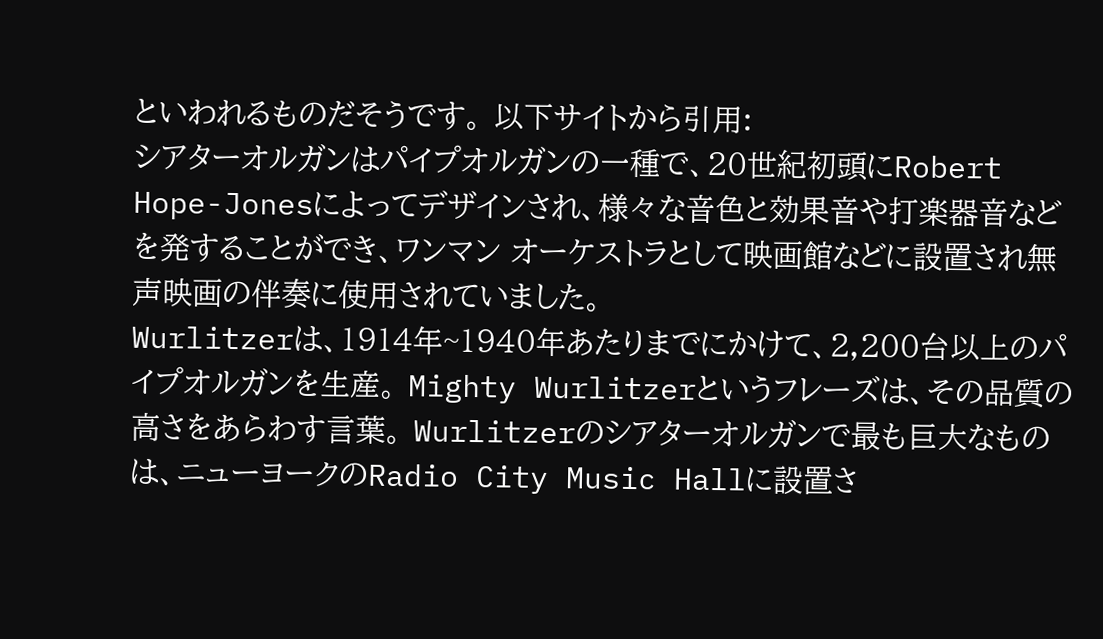といわれるものだそうです。 以下サイトから引用:
シアターオルガンはパイプオルガンの一種で、20世紀初頭にRobert Hope-Jonesによってデザインされ、様々な音色と効果音や打楽器音などを発することができ、ワンマン オーケストラとして映画館などに設置され無声映画の伴奏に使用されていました。
Wurlitzerは、1914年~1940年あたりまでにかけて、2,200台以上のパイプオルガンを生産。 Mighty Wurlitzerというフレーズは、その品質の高さをあらわす言葉。 Wurlitzerのシアターオルガンで最も巨大なものは、ニューヨークのRadio City Music Hallに設置さ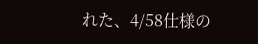れた、4/58仕様の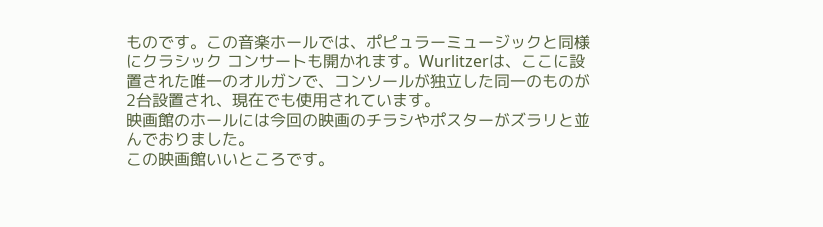ものです。この音楽ホールでは、ポピュラーミュージックと同様にクラシック コンサートも開かれます。Wurlitzerは、ここに設置された唯一のオルガンで、コンソールが独立した同一のものが2台設置され、現在でも使用されています。
映画館のホールには今回の映画のチラシやポスターがズラリと並んでおりました。
この映画館いいところです。